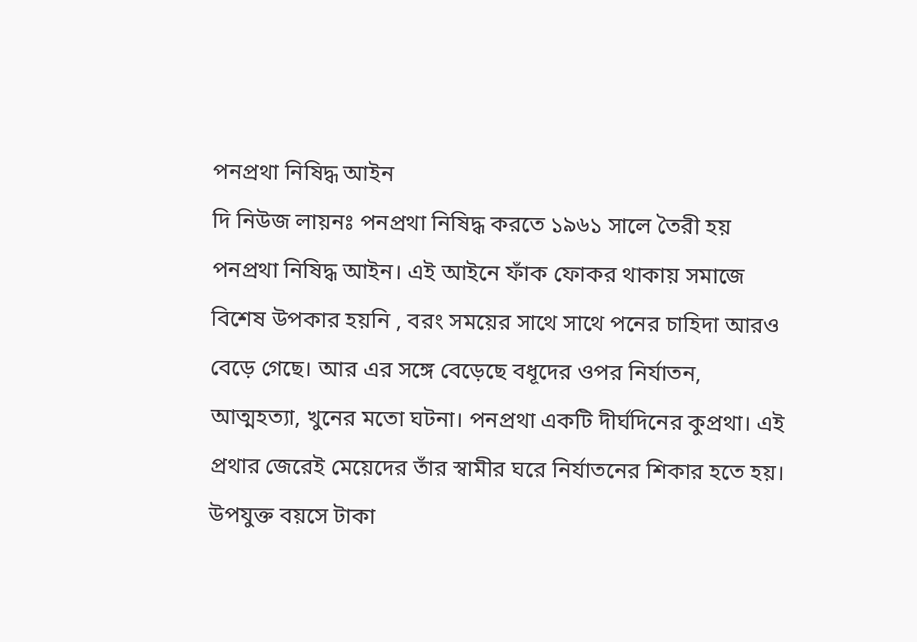পনপ্রথা নিষিদ্ধ আইন
দি নিউজ লায়নঃ পনপ্রথা নিষিদ্ধ করতে ১৯৬১ সালে তৈরী হয় পনপ্রথা নিষিদ্ধ আইন। এই আইনে ফাঁক ফোকর থাকায় সমাজে বিশেষ উপকার হয়নি , বরং সময়ের সাথে সাথে পনের চাহিদা আরও বেড়ে গেছে। আর এর সঙ্গে বেড়েছে বধূদের ওপর নির্যাতন, আত্মহত্যা, খুনের মতো ঘটনা। পনপ্রথা একটি দীর্ঘদিনের কুপ্রথা। এই প্রথার জেরেই মেয়েদের তাঁর স্বামীর ঘরে নির্যাতনের শিকার হতে হয়। উপযুক্ত বয়সে টাকা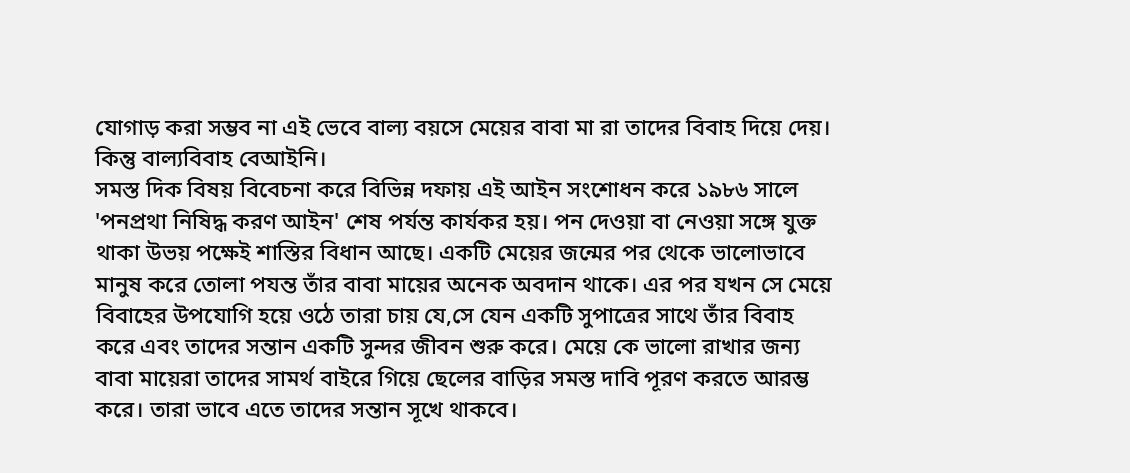যোগাড় করা সম্ভব না এই ভেবে বাল্য বয়সে মেয়ের বাবা মা রা তাদের বিবাহ দিয়ে দেয়। কিন্তু বাল্যবিবাহ বেআইনি।
সমস্ত দিক বিষয় বিবেচনা করে বিভিন্ন দফায় এই আইন সংশোধন করে ১৯৮৬ সালে 'পনপ্রথা নিষিদ্ধ করণ আইন' শেষ পর্যন্ত কার্যকর হয়। পন দেওয়া বা নেওয়া সঙ্গে যুক্ত থাকা উভয় পক্ষেই শাস্তির বিধান আছে। একটি মেয়ের জন্মের পর থেকে ভালোভাবে মানুষ করে তোলা পযন্ত তাঁর বাবা মায়ের অনেক অবদান থাকে। এর পর যখন সে মেয়ে বিবাহের উপযোগি হয়ে ওঠে তারা চায় যে,সে যেন একটি সুপাত্রের সাথে তাঁর বিবাহ করে এবং তাদের সন্তান একটি সুন্দর জীবন শুরু করে। মেয়ে কে ভালো রাখার জন্য বাবা মায়েরা তাদের সামর্থ বাইরে গিয়ে ছেলের বাড়ির সমস্ত দাবি পূরণ করতে আরম্ভ করে। তারা ভাবে এতে তাদের সন্তান সূখে থাকবে।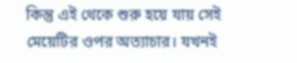কিন্তু এই থেকে শুরু হয়ে যায় সেই মেয়েটির ওপর অত্যাচার। যখনই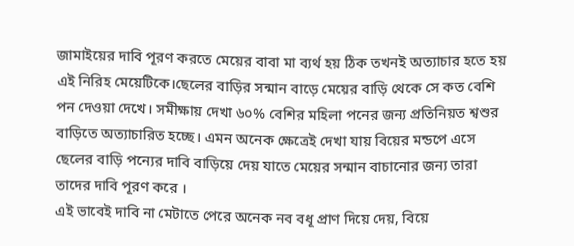জামাইয়ের দাবি পূরণ করতে মেয়ের বাবা মা ব্যর্থ হয় ঠিক তখনই অত্যাচার হতে হয় এই নিরিহ মেয়েটিকে।ছেলের বাড়ির সন্মান বাড়ে মেয়ের বাড়ি থেকে সে কত বেশি পন দেওয়া দেখে। সমীক্ষায় দেখা ৬০% বেশির মহিলা পনের জন্য প্রতিনিয়ত শ্বশুর বাড়িতে অত্যাচারিত হচ্ছে। এমন অনেক ক্ষেত্রেই দেখা যায় বিয়ের মন্ডপে এসে ছেলের বাড়ি পন্যের দাবি বাড়িয়ে দেয় যাতে মেয়ের সন্মান বাচানোর জন্য তারা তাদের দাবি পূরণ করে ।
এই ভাবেই দাবি না মেটাতে পেরে অনেক নব বধূ প্রাণ দিয়ে দেয়, বিয়ে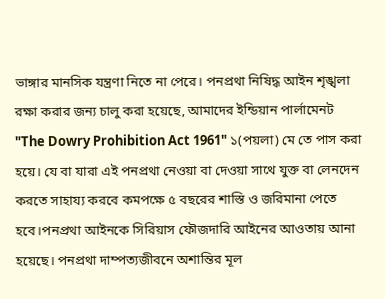ভাঙ্গার মানসিক যন্ত্রণা নিতে না পেরে। পনপ্রথা নিষিদ্ধ আইন শৃঙ্খলা রক্ষা করার জন্য চালু করা হয়েছে, আমাদের ইন্ডিয়ান পার্লামেনট "The Dowry Prohibition Act 1961" ১(পয়লা) মে তে পাস করা হয়ে। যে বা যারা এই পনপ্রথা নেওয়া বা দেওয়া সাথে যুক্ত বা লেনদেন করতে সাহায্য করবে কমপক্ষে ৫ বছরের শাস্তি ও জরিমানা পেতে হবে।পনপ্রথা আইনকে সিরিয়াস ফৌজদারি আইনের আওতায় আনা হয়েছে। পনপ্রথা দাম্পত্যজীবনে অশান্তির মূল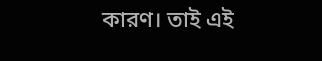কারণ। তাই এই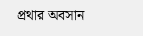প্রথার অবসান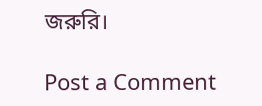জরুরি।

Post a Comment